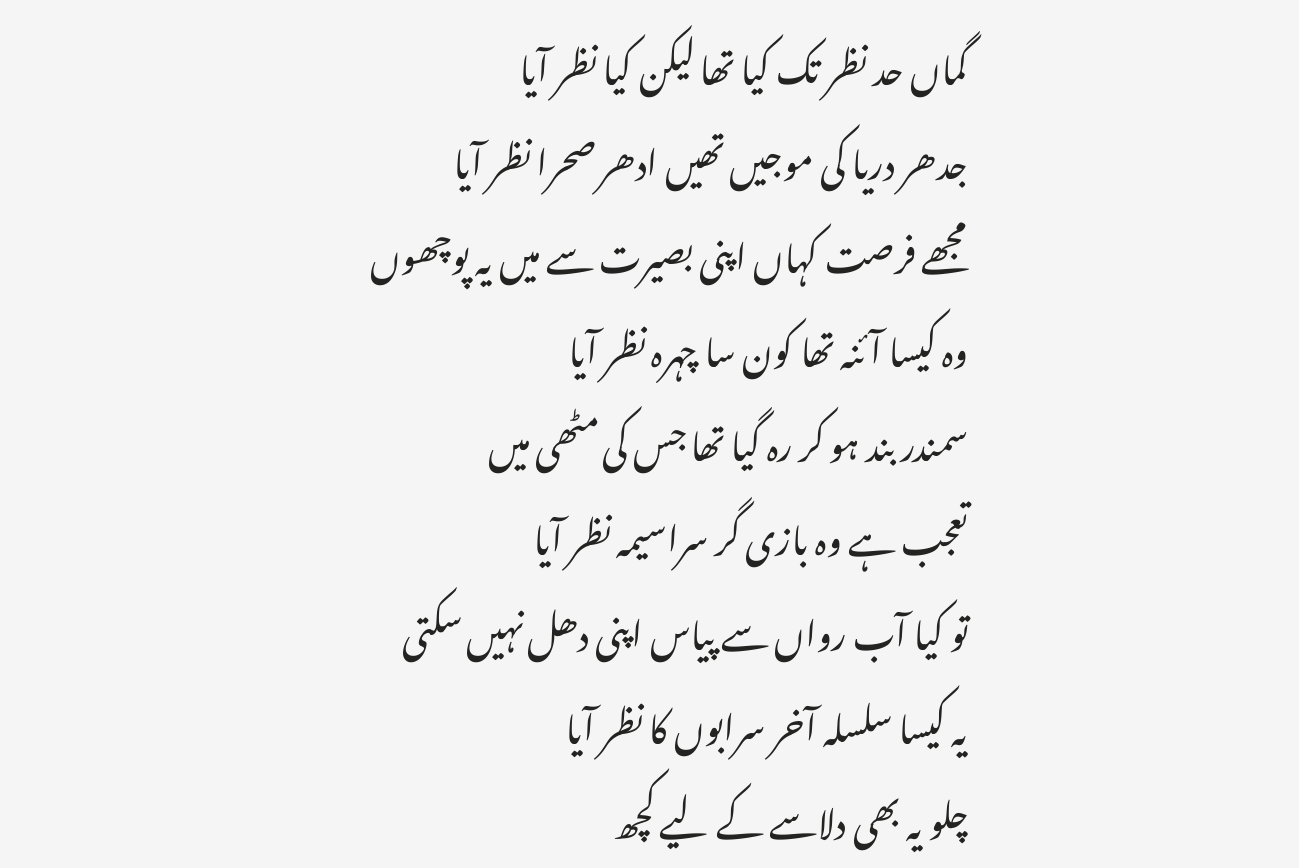گماں حد نظر تک کیا تھا لیکن کیا نظر آیا
جدھر دریا کی موجیں تھیں ادھر صحرا نظر آیا
مجھے فرصت کہاں اپنی بصیرت سے میں یہ پوچھوں
وہ کیسا آئنہ تھا کون سا چہرہ نظر آیا
سمندر بند ہو کر رہ گیا تھا جس کی مٹھی میں
تعجب ہے وہ بازی گر سراسیمہ نظر آیا
تو کیا آب رواں سے پیاس اپنی دھل نہیں سکتی
یہ کیسا سلسلہ آخر سرابوں کا نظر آیا
چلو یہ بھی دلاسے کے لیے کچھ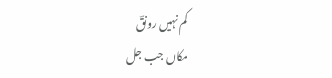کم نہیں رونقؔ
مکاں جب جل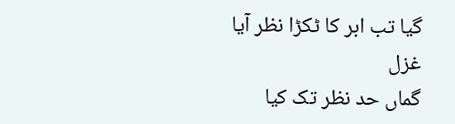گیا تب ابر کا ٹکڑا نظر آیا
غزل
گماں حد نظر تک کیا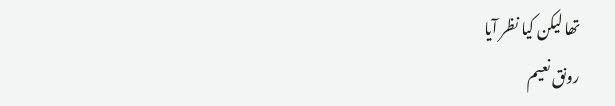تھا لیکن کیا نظر آیا
رونق نعیم